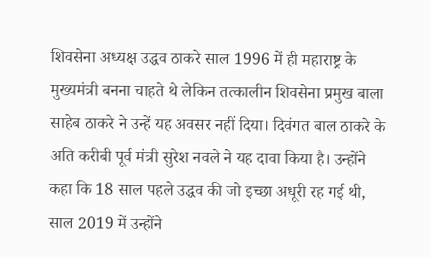शिवसेना अध्यक्ष उद्धव ठाकरे साल 1996 में ही महाराष्ट्र के मुख्यमंत्री बनना चाहते थे लेकिन तत्कालीन शिवसेना प्रमुख बाला साहेब ठाकरे ने उन्हें यह अवसर नहीं दिया। दिवंगत बाल ठाकरे के अति करीबी पूर्व मंत्री सुरेश नवले ने यह दावा किया है। उन्होंने कहा कि 18 साल पहले उद्धव की जो इच्छा अधूरी रह गई थी, साल 2019 में उन्होंने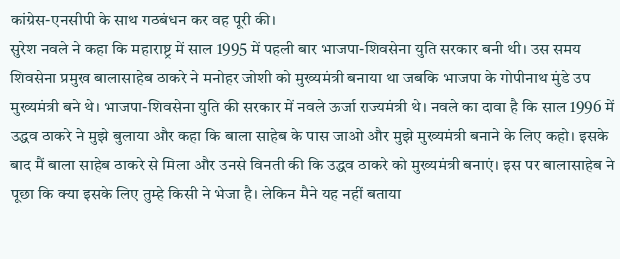कांग्रेस-एनसीपी के साथ गठबंधन कर वह पूरी की।
सुरेश नवले ने कहा कि महाराष्ट्र में साल 1995 में पहली बार भाजपा-शिवसेना युति सरकार बनी थी। उस समय शिवसेना प्रमुख बालासाहेब ठाकरे ने मनोहर जोशी को मुख्यमंत्री बनाया था जबकि भाजपा के गोपीनाथ मुंडे उप मुख्यमंत्री बने थे। भाजपा-शिवसेना युति की सरकार में नवले ऊर्जा राज्यमंत्री थे। नवले का दावा है कि साल 1996 में उद्धव ठाकरे ने मुझे बुलाया और कहा कि बाला साहेब के पास जाओ और मुझे मुख्यमंत्री बनाने के लिए कहो। इसके बाद मैं बाला साहेब ठाकरे से मिला और उनसे विनती की कि उद्धव ठाकरे को मुख्यमंत्री बनाएं। इस पर बालासाहेब ने पूछा कि क्या इसके लिए तुम्हे किसी ने भेजा है। लेकिन मैने यह नहीं बताया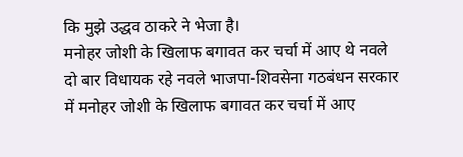कि मुझे उद्धव ठाकरे ने भेजा है।
मनोहर जोशी के खिलाफ बगावत कर चर्चा में आए थे नवले
दो बार विधायक रहे नवले भाजपा-शिवसेना गठबंधन सरकार में मनोहर जोशी के खिलाफ बगावत कर चर्चा में आए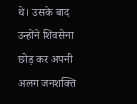थे। उसके बाद उन्होंने शिवसेना छोड़ कर अपनी अलग जनशक्ति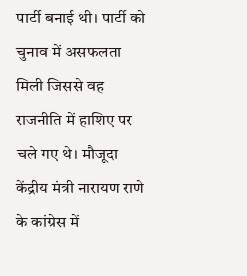पार्टी बनाई थी। पार्टी को चुनाव में असफलता मिली जिससे वह राजनीति में हाशिए पर चले गए थे। मौजूदा केंद्रीय मंत्री नारायण राणे के कांग्रेस में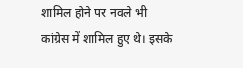शामिल होने पर नवले भी कांग्रेस में शामिल हुए थे। इसके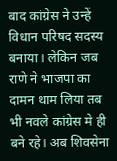बाद कांग्रेस ने उन्हें विधान परिषद सदस्य बनाया। लेकिन जब राणे ने भाजपा का दामन थाम लिया तब भी नवले कांग्रेस मे ही बने रहे। अब शिवसेना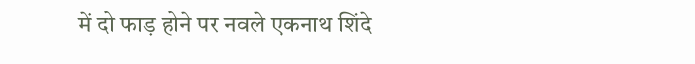में दो फाड़ होने पर नवले एकनाथ शिंदे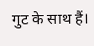गुट के साथ हैं।